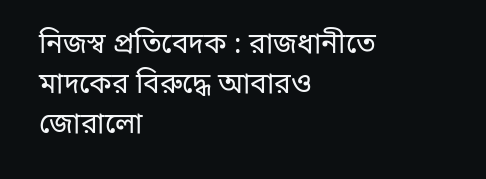নিজস্ব প্রতিবেদক : রাজধানীতে মাদকের বিরুদ্ধে আবারও জোরালো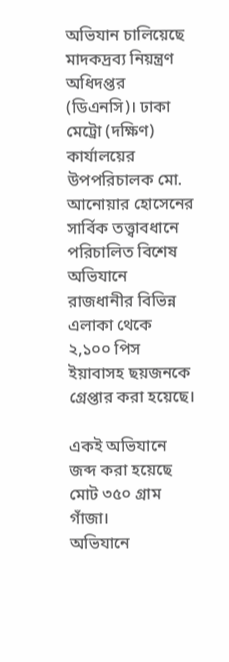অভিযান চালিয়েছে মাদকদ্রব্য নিয়ন্ত্রণ অধিদপ্তর (ডিএনসি)। ঢাকা মেট্রো (দক্ষিণ) কার্যালয়ের উপপরিচালক মো. আনোয়ার হোসেনের সার্বিক তত্ত্বাবধানে পরিচালিত বিশেষ অভিযানে রাজধানীর বিভিন্ন এলাকা থেকে ২,১০০ পিস ইয়াবাসহ ছয়জনকে গ্রেপ্তার করা হয়েছে।

একই অভিযানে জব্দ করা হয়েছে মোট ৩৫০ গ্রাম গাঁজা।
অভিযানে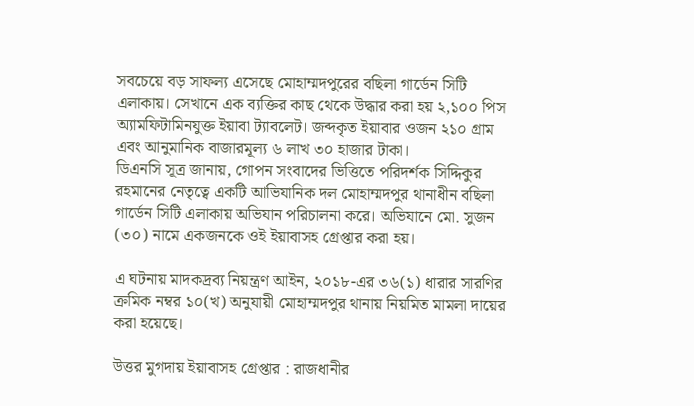সবচেয়ে বড় সাফল্য এসেছে মোহাম্মদপুরের বছিলা গার্ডেন সিটি এলাকায়। সেখানে এক ব্যক্তির কাছ থেকে উদ্ধার করা হয় ২,১০০ পিস অ্যামফিটামিনযুক্ত ইয়াবা ট্যাবলেট। জব্দকৃত ইয়াবার ওজন ২১০ গ্রাম এবং আনুমানিক বাজারমূল্য ৬ লাখ ৩০ হাজার টাকা।
ডিএনসি সূত্র জানায়, গোপন সংবাদের ভিত্তিতে পরিদর্শক সিদ্দিকুর রহমানের নেতৃত্বে একটি আভিযানিক দল মোহাম্মদপুর থানাধীন বছিলা গার্ডেন সিটি এলাকায় অভিযান পরিচালনা করে। অভিযানে মো. সুজন (৩০) নামে একজনকে ওই ইয়াবাসহ গ্রেপ্তার করা হয়।

এ ঘটনায় মাদকদ্রব্য নিয়ন্ত্রণ আইন, ২০১৮-এর ৩৬(১) ধারার সারণির ক্রমিক নম্বর ১০(খ) অনুযায়ী মোহাম্মদপুর থানায় নিয়মিত মামলা দায়ের করা হয়েছে।

উত্তর মুগদায় ইয়াবাসহ গ্রেপ্তার : রাজধানীর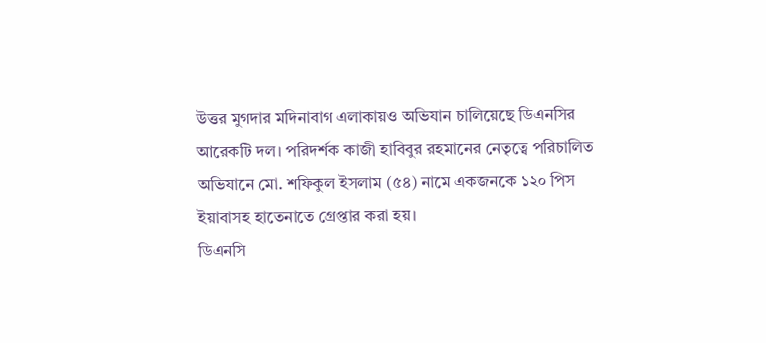উত্তর মুগদার মদিনাবাগ এলাকায়ও অভিযান চালিয়েছে ডিএনসির আরেকটি দল। পরিদর্শক কাজী হাবিবুর রহমানের নেতৃত্বে পরিচালিত অভিযানে মো. শফিকুল ইসলাম (৫৪) নামে একজনকে ১২০ পিস ইয়াবাসহ হাতেনাতে গ্রেপ্তার করা হয়।
ডিএনসি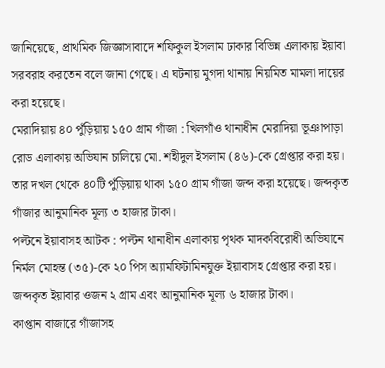জানিয়েছে, প্রাথমিক জিজ্ঞাসাবাদে শফিকুল ইসলাম ঢাকার বিভিন্ন এলাকায় ইয়াবা সরবরাহ করতেন বলে জানা গেছে। এ ঘটনায় মুগদা থানায় নিয়মিত মামলা দায়ের করা হয়েছে।
মেরাদিয়ায় ৪০ পুঁড়িয়ায় ১৫০ গ্রাম গাঁজা : খিলগাঁও থানাধীন মেরাদিয়া ভূঞাপাড়া রোড এলাকায় অভিযান চালিয়ে মো. শহীদুল ইসলাম (৪৬)-কে গ্রেপ্তার করা হয়। তার দখল থেকে ৪০টি পুঁড়িয়ায় থাকা ১৫০ গ্রাম গাঁজা জব্দ করা হয়েছে। জব্দকৃত গাঁজার আনুমানিক মূল্য ৩ হাজার টাকা।
পল্টনে ইয়াবাসহ আটক : পল্টন থানাধীন এলাকায় পৃথক মাদকবিরোধী অভিযানে নির্মল মোহন্ত (৩৫)-কে ২০ পিস অ্যামফিটামিনযুক্ত ইয়াবাসহ গ্রেপ্তার করা হয়। জব্দকৃত ইয়াবার ওজন ২ গ্রাম এবং আনুমানিক মূল্য ৬ হাজার টাকা।
কাপ্তান বাজারে গাঁজাসহ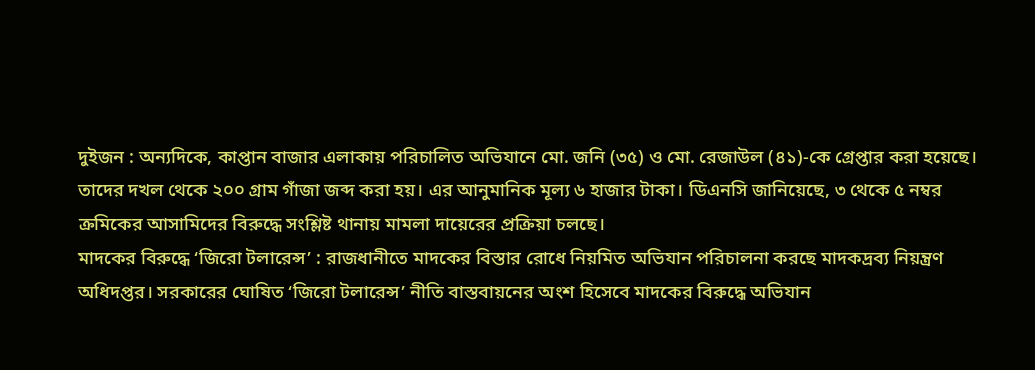দুইজন : অন্যদিকে, কাপ্তান বাজার এলাকায় পরিচালিত অভিযানে মো. জনি (৩৫) ও মো. রেজাউল (৪১)-কে গ্রেপ্তার করা হয়েছে। তাদের দখল থেকে ২০০ গ্রাম গাঁজা জব্দ করা হয়। এর আনুমানিক মূল্য ৬ হাজার টাকা। ডিএনসি জানিয়েছে, ৩ থেকে ৫ নম্বর ক্রমিকের আসামিদের বিরুদ্ধে সংশ্লিষ্ট থানায় মামলা দায়েরের প্রক্রিয়া চলছে।
মাদকের বিরুদ্ধে ‘জিরো টলারেন্স’ : রাজধানীতে মাদকের বিস্তার রোধে নিয়মিত অভিযান পরিচালনা করছে মাদকদ্রব্য নিয়ন্ত্রণ অধিদপ্তর। সরকারের ঘোষিত ‘জিরো টলারেন্স’ নীতি বাস্তবায়নের অংশ হিসেবে মাদকের বিরুদ্ধে অভিযান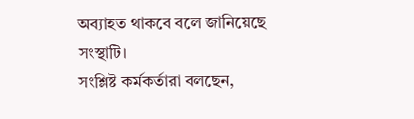অব্যাহত থাকবে বলে জানিয়েছে সংস্থাটি।
সংশ্লিষ্ট কর্মকর্তারা বলছেন,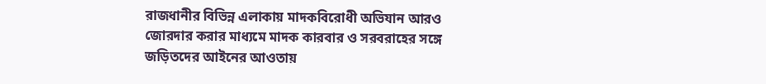রাজধানীর বিভিন্ন এলাকায় মাদকবিরোধী অভিযান আরও জোরদার করার মাধ্যমে মাদক কারবার ও সরবরাহের সঙ্গে জড়িতদের আইনের আওতায়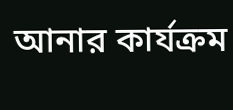আনার কার্যক্রম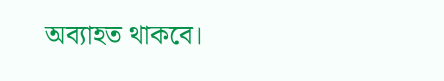অব্যাহত থাকবে।